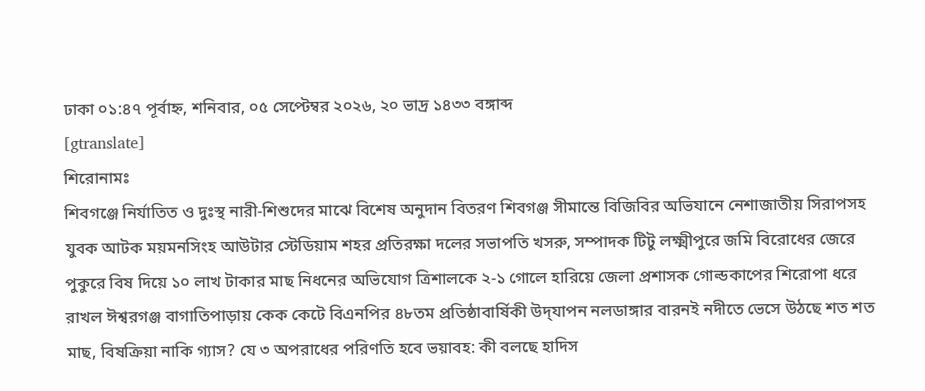ঢাকা ০১:৪৭ পূর্বাহ্ন, শনিবার, ০৫ সেপ্টেম্বর ২০২৬, ২০ ভাদ্র ১৪৩৩ বঙ্গাব্দ
[gtranslate]
শিরোনামঃ
শিবগঞ্জে নির্যাতিত ও দুঃস্থ নারী-শিশুদের মাঝে বিশেষ অনুদান বিতরণ শিবগঞ্জ সীমান্তে বিজিবির অভিযানে নেশাজাতীয় সিরাপসহ যুবক আটক ময়মনসিংহ আউটার স্টেডিয়াম শহর প্রতিরক্ষা দলের সভাপতি খসরু, সম্পাদক টিটু লক্ষ্মীপুরে জমি বিরোধের জেরে পুকুরে বিষ দিয়ে ১০ লাখ টাকার মাছ নিধনের অভিযোগ ত্রিশালকে ২-১ গোলে হারিয়ে জেলা প্রশাসক গোল্ডকাপের শিরোপা ধরে রাখল ঈশ্বরগঞ্জ বাগাতিপাড়ায় কেক কেটে বিএনপির ৪৮তম প্রতিষ্ঠাবার্ষিকী উদ্‌যাপন নলডাঙ্গার বারনই নদীতে ভেসে উঠছে শত শত মাছ, বিষক্রিয়া নাকি গ্যাস? যে ৩ অপরাধের পরিণতি হবে ভয়াবহ: কী বলছে হাদিস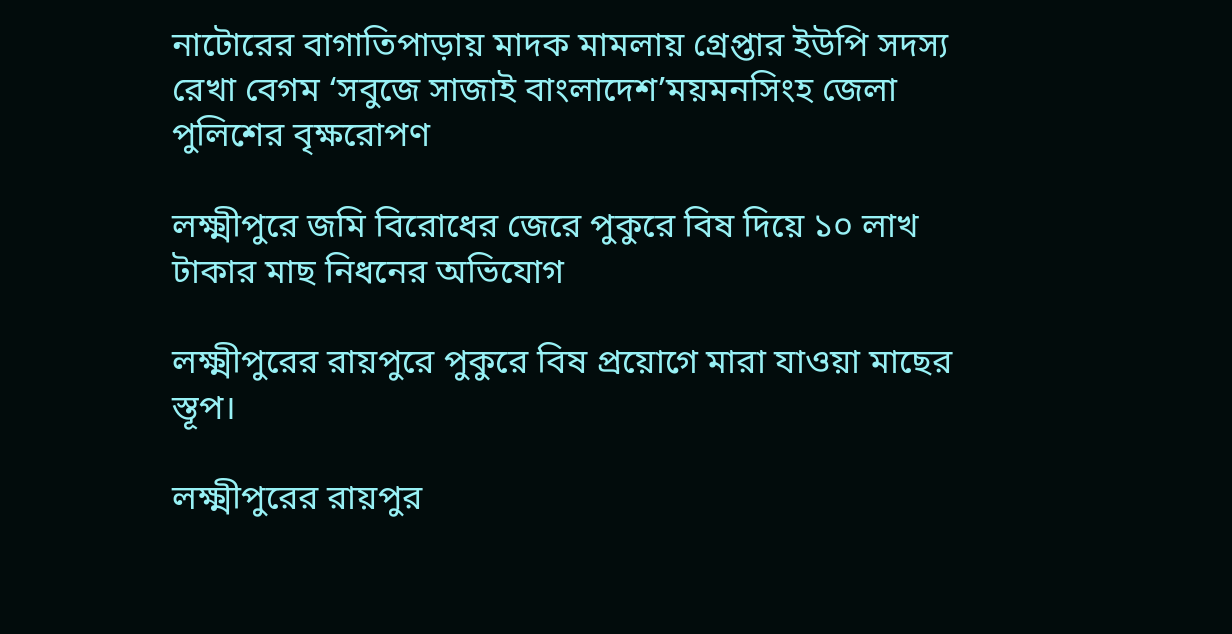নাটোরের বাগাতিপাড়ায় মাদক মামলায় গ্রেপ্তার ইউপি সদস্য রেখা বেগম ‘সবুজে সাজাই বাংলাদেশ’ময়মনসিংহ জেলা পুলিশের বৃক্ষরোপণ

লক্ষ্মীপুরে জমি বিরোধের জেরে পুকুরে বিষ দিয়ে ১০ লাখ টাকার মাছ নিধনের অভিযোগ

লক্ষ্মীপুরের রায়পুরে পুকুরে বিষ প্রয়োগে মারা যাওয়া মাছের স্তূপ।

লক্ষ্মীপুরের রায়পুর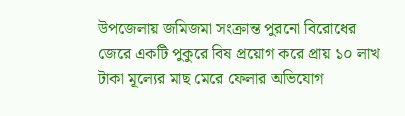উপজেলায় জমিজমা সংক্রান্ত পুরনো বিরোধের জেরে একটি পুকুরে বিষ প্রয়োগ করে প্রায় ১০ লাখ টাকা মূল্যের মাছ মেরে ফেলার অভিযোগ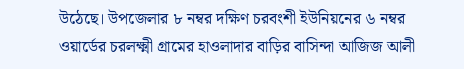উঠেছে। উপজেলার ৮ নম্বর দক্ষিণ চরবংশী ইউনিয়নের ৬ নম্বর ওয়ার্ডের চরলক্ষ্মী গ্রামের হাওলাদার বাড়ির বাসিন্দা আজিজ আলী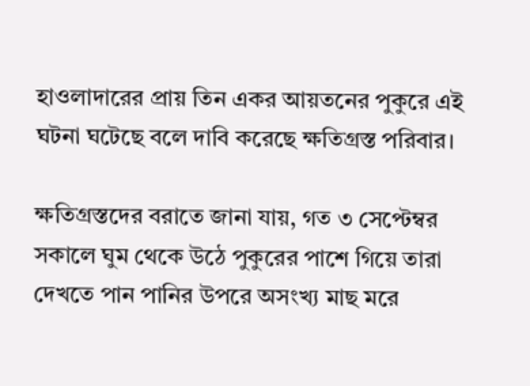হাওলাদারের প্রায় তিন একর আয়তনের পুকুরে এই ঘটনা ঘটেছে বলে দাবি করেছে ক্ষতিগ্রস্ত পরিবার।

ক্ষতিগ্রস্তদের বরাতে জানা যায়, গত ৩ সেপ্টেম্বর সকালে ঘুম থেকে উঠে পুকুরের পাশে গিয়ে তারা দেখতে পান পানির উপরে অসংখ্য মাছ মরে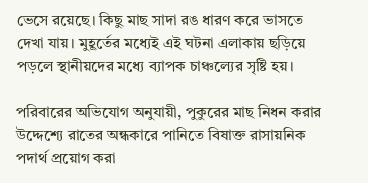ভেসে রয়েছে। কিছু মাছ সাদা রঙ ধারণ করে ভাসতে দেখা যায়। মুহূর্তের মধ্যেই এই ঘটনা এলাকায় ছড়িয়ে পড়লে স্থানীয়দের মধ্যে ব্যাপক চাঞ্চল্যের সৃষ্টি হয়।

পরিবারের অভিযোগ অনুযায়ী, পুকুরের মাছ নিধন করার উদ্দেশ্যে রাতের অন্ধকারে পানিতে বিষাক্ত রাসায়নিক পদার্থ প্রয়োগ করা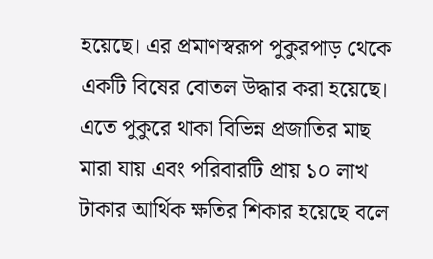হয়েছে। এর প্রমাণস্বরূপ পুকুরপাড় থেকে একটি বিষের বোতল উদ্ধার করা হয়েছে। এতে পুকুরে থাকা বিভিন্ন প্রজাতির মাছ মারা যায় এবং পরিবারটি প্রায় ১০ লাখ টাকার আর্থিক ক্ষতির শিকার হয়েছে বলে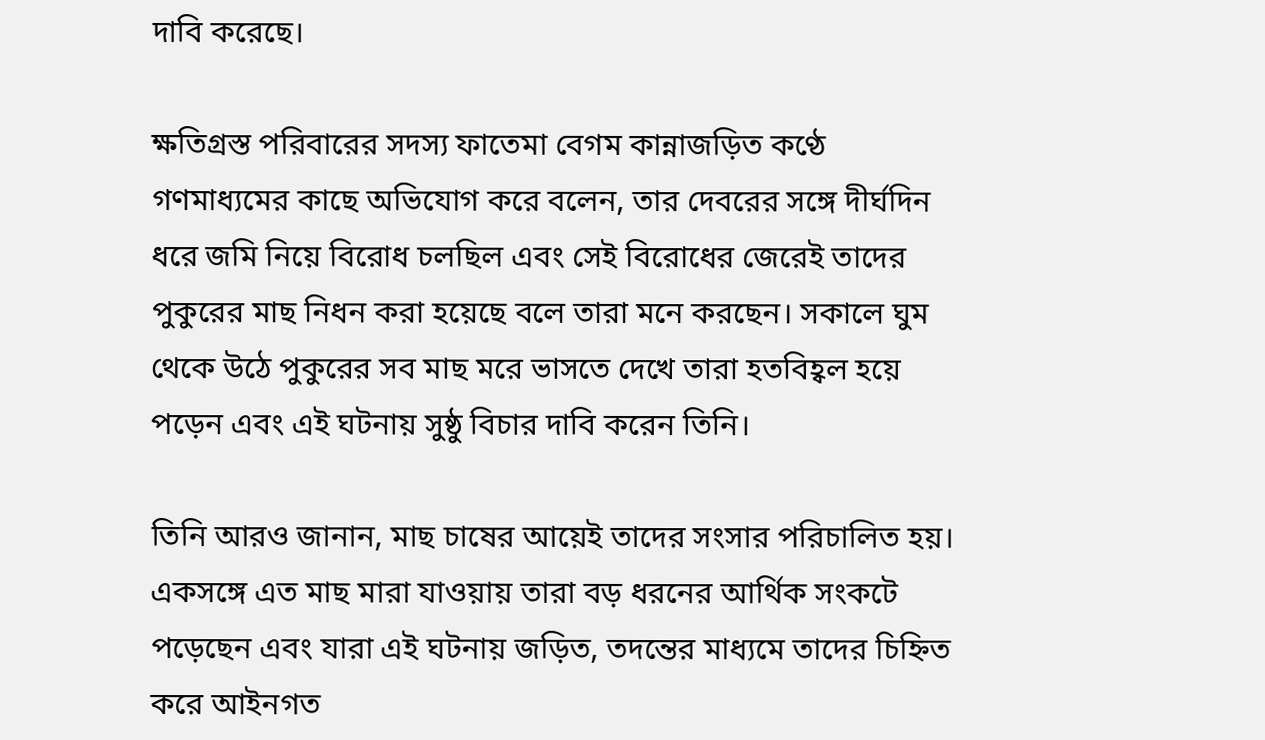দাবি করেছে।

ক্ষতিগ্রস্ত পরিবারের সদস্য ফাতেমা বেগম কান্নাজড়িত কণ্ঠে গণমাধ্যমের কাছে অভিযোগ করে বলেন, তার দেবরের সঙ্গে দীর্ঘদিন ধরে জমি নিয়ে বিরোধ চলছিল এবং সেই বিরোধের জেরেই তাদের পুকুরের মাছ নিধন করা হয়েছে বলে তারা মনে করছেন। সকালে ঘুম থেকে উঠে পুকুরের সব মাছ মরে ভাসতে দেখে তারা হতবিহ্বল হয়ে পড়েন এবং এই ঘটনায় সুষ্ঠু বিচার দাবি করেন তিনি।

তিনি আরও জানান, মাছ চাষের আয়েই তাদের সংসার পরিচালিত হয়। একসঙ্গে এত মাছ মারা যাওয়ায় তারা বড় ধরনের আর্থিক সংকটে পড়েছেন এবং যারা এই ঘটনায় জড়িত, তদন্তের মাধ্যমে তাদের চিহ্নিত করে আইনগত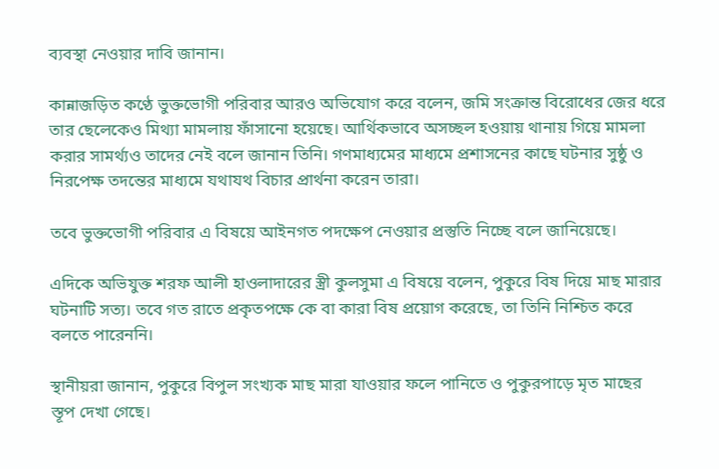ব্যবস্থা নেওয়ার দাবি জানান।

কান্নাজড়িত কণ্ঠে ভুক্তভোগী পরিবার আরও অভিযোগ করে বলেন, জমি সংক্রান্ত বিরোধের জের ধরে তার ছেলেকেও মিথ্যা মামলায় ফাঁসানো হয়েছে। আর্থিকভাবে অসচ্ছল হওয়ায় থানায় গিয়ে মামলা করার সামর্থ্যও তাদের নেই বলে জানান তিনি। গণমাধ্যমের মাধ্যমে প্রশাসনের কাছে ঘটনার সুষ্ঠু ও নিরপেক্ষ তদন্তের মাধ্যমে যথাযথ বিচার প্রার্থনা করেন তারা।

তবে ভুক্তভোগী পরিবার এ বিষয়ে আইনগত পদক্ষেপ নেওয়ার প্রস্তুতি নিচ্ছে বলে জানিয়েছে।

এদিকে অভিযুক্ত শরফ আলী হাওলাদারের স্ত্রী কুলসুমা এ বিষয়ে বলেন, পুকুরে বিষ দিয়ে মাছ মারার ঘটনাটি সত্য। তবে গত রাতে প্রকৃতপক্ষে কে বা কারা বিষ প্রয়োগ করেছে, তা তিনি নিশ্চিত করে বলতে পারেননি।

স্থানীয়রা জানান, পুকুরে বিপুল সংখ্যক মাছ মারা যাওয়ার ফলে পানিতে ও পুকুরপাড়ে মৃত মাছের স্তূপ দেখা গেছে।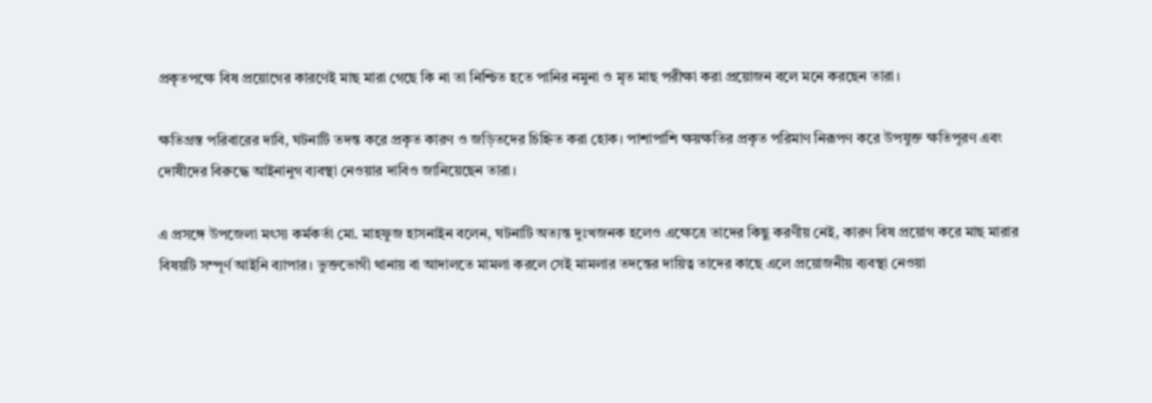প্রকৃতপক্ষে বিষ প্রয়োগের কারণেই মাছ মারা গেছে কি না তা নিশ্চিত হতে পানির নমুনা ও মৃত মাছ পরীক্ষা করা প্রয়োজন বলে মনে করছেন তারা।

ক্ষতিগ্রস্ত পরিবারের দাবি, ঘটনাটি তদন্ত করে প্রকৃত কারণ ও জড়িতদের চিহ্নিত করা হোক। পাশাপাশি ক্ষয়ক্ষতির প্রকৃত পরিমাণ নিরূপণ করে উপযুক্ত ক্ষতিপূরণ এবং দোষীদের বিরুদ্ধে আইনানুগ ব্যবস্থা নেওয়ার দাবিও জানিয়েছেন তারা।

এ প্রসঙ্গে উপজেলা মৎস্য কর্মকর্তা মো. মাহফুজ হাসনাইন বলেন, ঘটনাটি অত্যন্ত দুঃখজনক হলেও এক্ষেত্রে তাদের কিছু করণীয় নেই, কারণ বিষ প্রয়োগ করে মাছ মারার বিষয়টি সম্পূর্ণ আইনি ব্যাপার। ভুক্তভোগী থানায় বা আদালতে মামলা করলে সেই মামলার তদন্তের দায়িত্ব তাদের কাছে এলে প্রয়োজনীয় ব্যবস্থা নেওয়া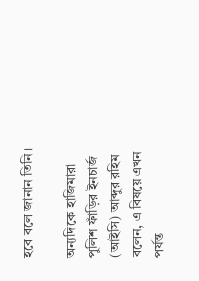হবে বলে জানান তিনি।

অন্যদিকে হাজিমারা পুলিশ ফাঁড়ির ইনচার্জ (আইসি) আব্দুর রহিম বলেন, এ বিষয়ে এখন পর্যন্ত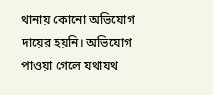থানায় কোনো অভিযোগ দায়ের হয়নি। অভিযোগ পাওয়া গেলে যথাযথ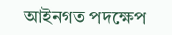আইনগত পদক্ষেপ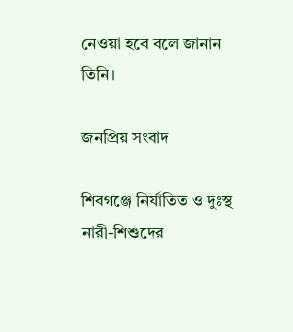নেওয়া হবে বলে জানান তিনি।

জনপ্রিয় সংবাদ

শিবগঞ্জে নির্যাতিত ও দুঃস্থ নারী-শিশুদের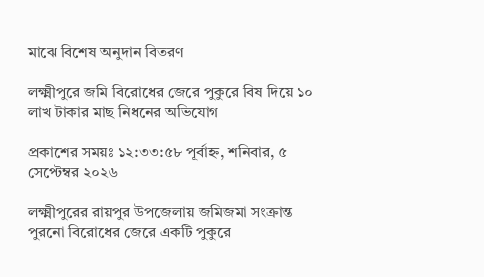মাঝে বিশেষ অনুদান বিতরণ

লক্ষ্মীপুরে জমি বিরোধের জেরে পুকুরে বিষ দিয়ে ১০ লাখ টাকার মাছ নিধনের অভিযোগ

প্রকাশের সময়ঃ ১২:৩৩:৫৮ পূর্বাহ্ন, শনিবার, ৫ সেপ্টেম্বর ২০২৬

লক্ষ্মীপুরের রায়পুর উপজেলায় জমিজমা সংক্রান্ত পুরনো বিরোধের জেরে একটি পুকুরে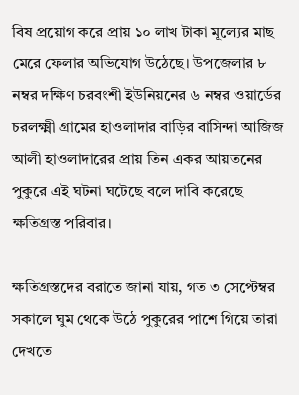বিষ প্রয়োগ করে প্রায় ১০ লাখ টাকা মূল্যের মাছ মেরে ফেলার অভিযোগ উঠেছে। উপজেলার ৮ নম্বর দক্ষিণ চরবংশী ইউনিয়নের ৬ নম্বর ওয়ার্ডের চরলক্ষ্মী গ্রামের হাওলাদার বাড়ির বাসিন্দা আজিজ আলী হাওলাদারের প্রায় তিন একর আয়তনের পুকুরে এই ঘটনা ঘটেছে বলে দাবি করেছে ক্ষতিগ্রস্ত পরিবার।

ক্ষতিগ্রস্তদের বরাতে জানা যায়, গত ৩ সেপ্টেম্বর সকালে ঘুম থেকে উঠে পুকুরের পাশে গিয়ে তারা দেখতে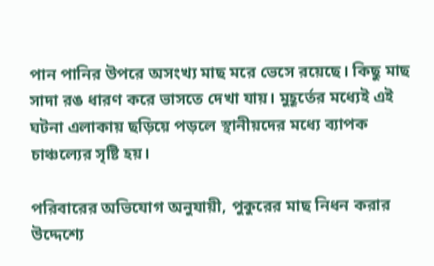পান পানির উপরে অসংখ্য মাছ মরে ভেসে রয়েছে। কিছু মাছ সাদা রঙ ধারণ করে ভাসতে দেখা যায়। মুহূর্তের মধ্যেই এই ঘটনা এলাকায় ছড়িয়ে পড়লে স্থানীয়দের মধ্যে ব্যাপক চাঞ্চল্যের সৃষ্টি হয়।

পরিবারের অভিযোগ অনুযায়ী, পুকুরের মাছ নিধন করার উদ্দেশ্যে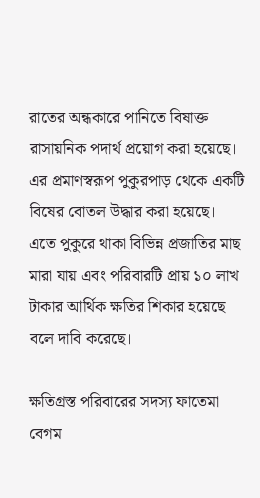রাতের অন্ধকারে পানিতে বিষাক্ত রাসায়নিক পদার্থ প্রয়োগ করা হয়েছে। এর প্রমাণস্বরূপ পুকুরপাড় থেকে একটি বিষের বোতল উদ্ধার করা হয়েছে। এতে পুকুরে থাকা বিভিন্ন প্রজাতির মাছ মারা যায় এবং পরিবারটি প্রায় ১০ লাখ টাকার আর্থিক ক্ষতির শিকার হয়েছে বলে দাবি করেছে।

ক্ষতিগ্রস্ত পরিবারের সদস্য ফাতেমা বেগম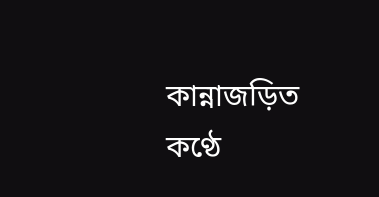কান্নাজড়িত কণ্ঠে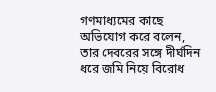গণমাধ্যমের কাছে অভিযোগ করে বলেন, তার দেবরের সঙ্গে দীর্ঘদিন ধরে জমি নিয়ে বিরোধ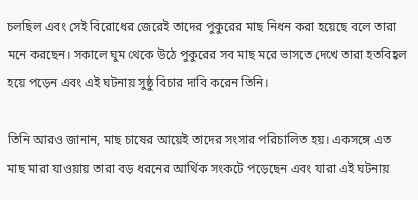চলছিল এবং সেই বিরোধের জেরেই তাদের পুকুরের মাছ নিধন করা হয়েছে বলে তারা মনে করছেন। সকালে ঘুম থেকে উঠে পুকুরের সব মাছ মরে ভাসতে দেখে তারা হতবিহ্বল হয়ে পড়েন এবং এই ঘটনায় সুষ্ঠু বিচার দাবি করেন তিনি।

তিনি আরও জানান, মাছ চাষের আয়েই তাদের সংসার পরিচালিত হয়। একসঙ্গে এত মাছ মারা যাওয়ায় তারা বড় ধরনের আর্থিক সংকটে পড়েছেন এবং যারা এই ঘটনায়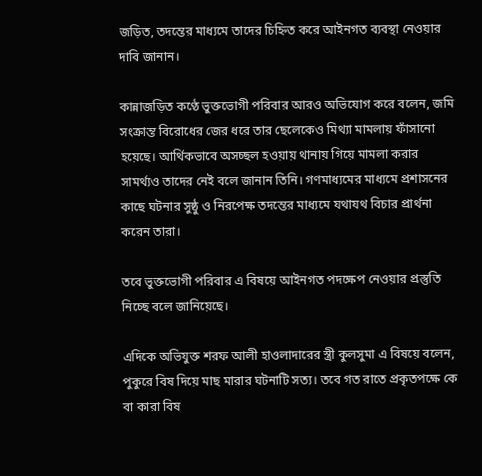জড়িত, তদন্তের মাধ্যমে তাদের চিহ্নিত করে আইনগত ব্যবস্থা নেওয়ার দাবি জানান।

কান্নাজড়িত কণ্ঠে ভুক্তভোগী পরিবার আরও অভিযোগ করে বলেন, জমি সংক্রান্ত বিরোধের জের ধরে তার ছেলেকেও মিথ্যা মামলায় ফাঁসানো হয়েছে। আর্থিকভাবে অসচ্ছল হওয়ায় থানায় গিয়ে মামলা করার সামর্থ্যও তাদের নেই বলে জানান তিনি। গণমাধ্যমের মাধ্যমে প্রশাসনের কাছে ঘটনার সুষ্ঠু ও নিরপেক্ষ তদন্তের মাধ্যমে যথাযথ বিচার প্রার্থনা করেন তারা।

তবে ভুক্তভোগী পরিবার এ বিষয়ে আইনগত পদক্ষেপ নেওয়ার প্রস্তুতি নিচ্ছে বলে জানিয়েছে।

এদিকে অভিযুক্ত শরফ আলী হাওলাদারের স্ত্রী কুলসুমা এ বিষয়ে বলেন, পুকুরে বিষ দিয়ে মাছ মারার ঘটনাটি সত্য। তবে গত রাতে প্রকৃতপক্ষে কে বা কারা বিষ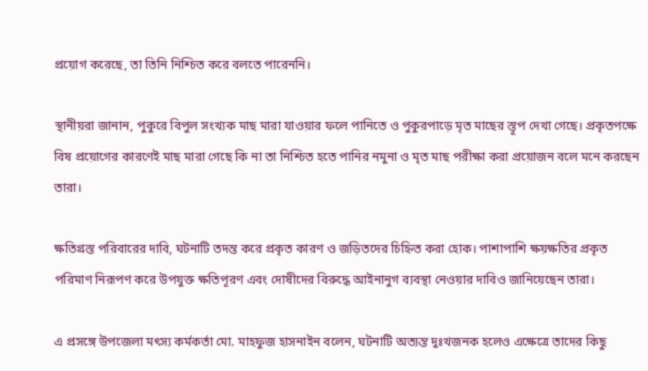প্রয়োগ করেছে, তা তিনি নিশ্চিত করে বলতে পারেননি।

স্থানীয়রা জানান, পুকুরে বিপুল সংখ্যক মাছ মারা যাওয়ার ফলে পানিতে ও পুকুরপাড়ে মৃত মাছের স্তূপ দেখা গেছে। প্রকৃতপক্ষে বিষ প্রয়োগের কারণেই মাছ মারা গেছে কি না তা নিশ্চিত হতে পানির নমুনা ও মৃত মাছ পরীক্ষা করা প্রয়োজন বলে মনে করছেন তারা।

ক্ষতিগ্রস্ত পরিবারের দাবি, ঘটনাটি তদন্ত করে প্রকৃত কারণ ও জড়িতদের চিহ্নিত করা হোক। পাশাপাশি ক্ষয়ক্ষতির প্রকৃত পরিমাণ নিরূপণ করে উপযুক্ত ক্ষতিপূরণ এবং দোষীদের বিরুদ্ধে আইনানুগ ব্যবস্থা নেওয়ার দাবিও জানিয়েছেন তারা।

এ প্রসঙ্গে উপজেলা মৎস্য কর্মকর্তা মো. মাহফুজ হাসনাইন বলেন, ঘটনাটি অত্যন্ত দুঃখজনক হলেও এক্ষেত্রে তাদের কিছু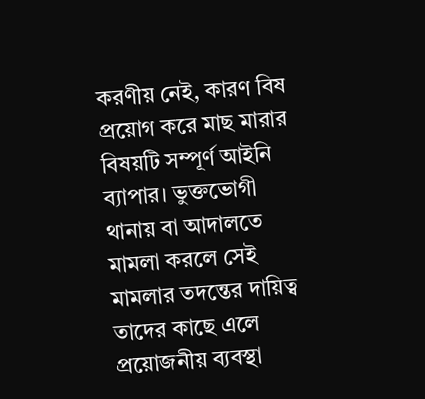করণীয় নেই, কারণ বিষ প্রয়োগ করে মাছ মারার বিষয়টি সম্পূর্ণ আইনি ব্যাপার। ভুক্তভোগী থানায় বা আদালতে মামলা করলে সেই মামলার তদন্তের দায়িত্ব তাদের কাছে এলে প্রয়োজনীয় ব্যবস্থা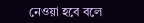নেওয়া হবে বলে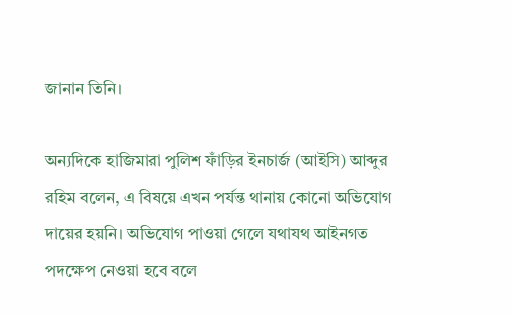জানান তিনি।

অন্যদিকে হাজিমারা পুলিশ ফাঁড়ির ইনচার্জ (আইসি) আব্দুর রহিম বলেন, এ বিষয়ে এখন পর্যন্ত থানায় কোনো অভিযোগ দায়ের হয়নি। অভিযোগ পাওয়া গেলে যথাযথ আইনগত পদক্ষেপ নেওয়া হবে বলে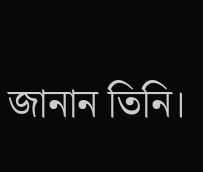জানান তিনি।